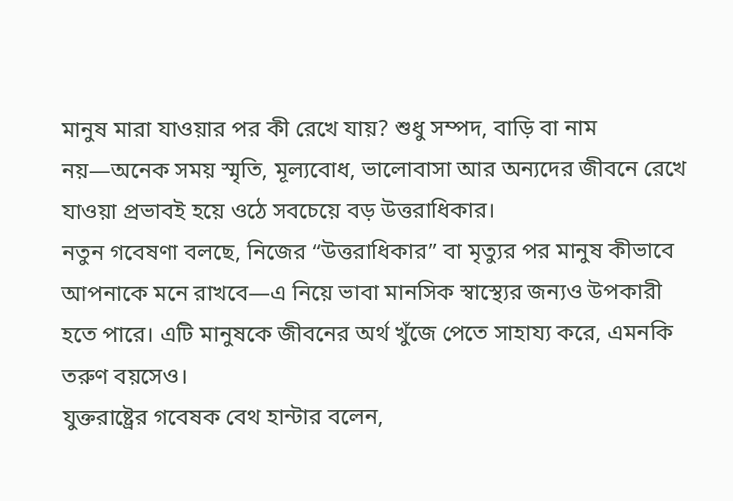মানুষ মারা যাওয়ার পর কী রেখে যায়? শুধু সম্পদ, বাড়ি বা নাম নয়—অনেক সময় স্মৃতি, মূল্যবোধ, ভালোবাসা আর অন্যদের জীবনে রেখে যাওয়া প্রভাবই হয়ে ওঠে সবচেয়ে বড় উত্তরাধিকার।
নতুন গবেষণা বলছে, নিজের “উত্তরাধিকার” বা মৃত্যুর পর মানুষ কীভাবে আপনাকে মনে রাখবে—এ নিয়ে ভাবা মানসিক স্বাস্থ্যের জন্যও উপকারী হতে পারে। এটি মানুষকে জীবনের অর্থ খুঁজে পেতে সাহায্য করে, এমনকি তরুণ বয়সেও।
যুক্তরাষ্ট্রের গবেষক বেথ হান্টার বলেন,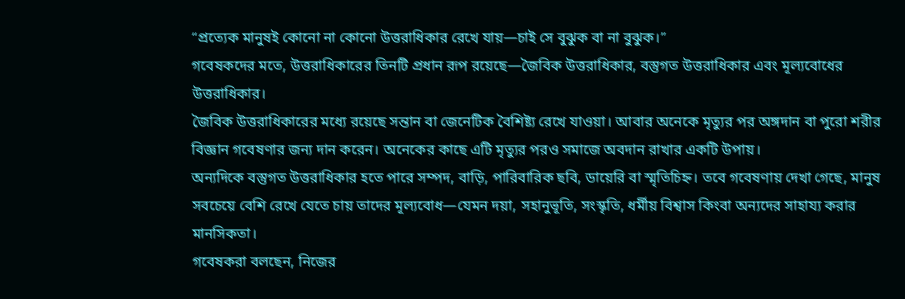“প্রত্যেক মানুষই কোনো না কোনো উত্তরাধিকার রেখে যায়—চাই সে বুঝুক বা না বুঝুক।”
গবেষকদের মতে, উত্তরাধিকারের তিনটি প্রধান রূপ রয়েছে—জৈবিক উত্তরাধিকার, বস্তুগত উত্তরাধিকার এবং মূল্যবোধের উত্তরাধিকার।
জৈবিক উত্তরাধিকারের মধ্যে রয়েছে সন্তান বা জেনেটিক বৈশিষ্ট্য রেখে যাওয়া। আবার অনেকে মৃত্যুর পর অঙ্গদান বা পুরো শরীর বিজ্ঞান গবেষণার জন্য দান করেন। অনেকের কাছে এটি মৃত্যুর পরও সমাজে অবদান রাখার একটি উপায়।
অন্যদিকে বস্তুগত উত্তরাধিকার হতে পারে সম্পদ, বাড়ি, পারিবারিক ছবি, ডায়েরি বা স্মৃতিচিহ্ন। তবে গবেষণায় দেখা গেছে, মানুষ সবচেয়ে বেশি রেখে যেতে চায় তাদের মূল্যবোধ—যেমন দয়া, সহানুভূতি, সংস্কৃতি, ধর্মীয় বিশ্বাস কিংবা অন্যদের সাহায্য করার মানসিকতা।
গবেষকরা বলছেন, নিজের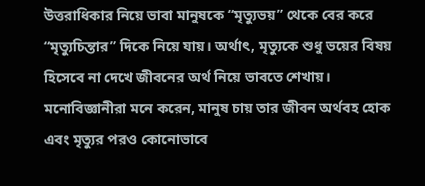উত্তরাধিকার নিয়ে ভাবা মানুষকে “মৃত্যুভয়” থেকে বের করে “মৃত্যুচিন্তার” দিকে নিয়ে যায়। অর্থাৎ, মৃত্যুকে শুধু ভয়ের বিষয় হিসেবে না দেখে জীবনের অর্থ নিয়ে ভাবতে শেখায়।
মনোবিজ্ঞানীরা মনে করেন, মানুষ চায় তার জীবন অর্থবহ হোক এবং মৃত্যুর পরও কোনোভাবে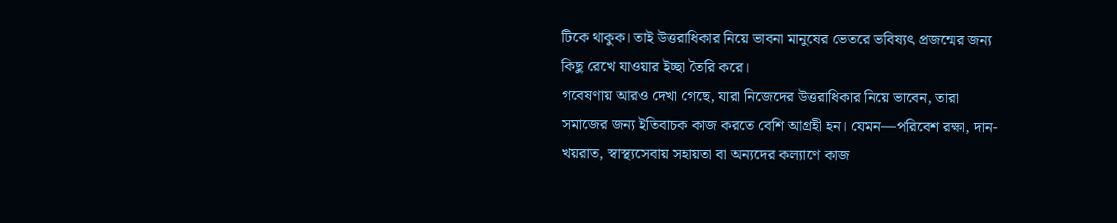টিকে থাকুক। তাই উত্তরাধিকার নিয়ে ভাবনা মানুষের ভেতরে ভবিষ্যৎ প্রজন্মের জন্য কিছু রেখে যাওয়ার ইচ্ছা তৈরি করে।
গবেষণায় আরও দেখা গেছে, যারা নিজেদের উত্তরাধিকার নিয়ে ভাবেন, তারা সমাজের জন্য ইতিবাচক কাজ করতে বেশি আগ্রহী হন। যেমন—পরিবেশ রক্ষা, দান-খয়রাত, স্বাস্থ্যসেবায় সহায়তা বা অন্যদের কল্যাণে কাজ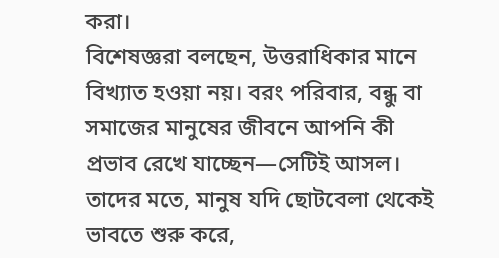করা।
বিশেষজ্ঞরা বলছেন, উত্তরাধিকার মানে বিখ্যাত হওয়া নয়। বরং পরিবার, বন্ধু বা সমাজের মানুষের জীবনে আপনি কী প্রভাব রেখে যাচ্ছেন—সেটিই আসল।
তাদের মতে, মানুষ যদি ছোটবেলা থেকেই ভাবতে শুরু করে,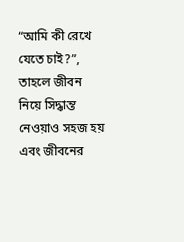“আমি কী রেখে যেতে চাই?”, তাহলে জীবন নিয়ে সিদ্ধান্ত নেওয়াও সহজ হয় এবং জীবনের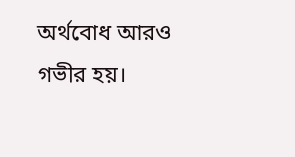অর্থবোধ আরও গভীর হয়।